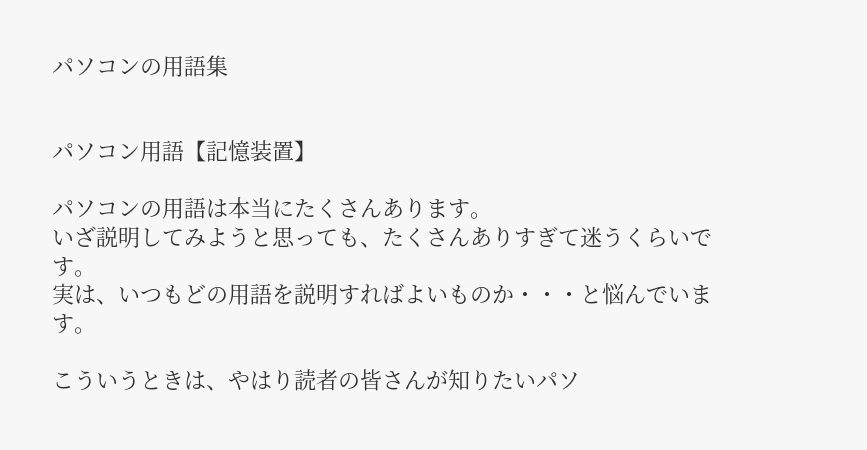パソコンの用語集


パソコン用語【記憶装置】

パソコンの用語は本当にたくさんあります。
いざ説明してみようと思っても、たくさんありすぎて迷うくらいです。
実は、いつもどの用語を説明すればよいものか・・・と悩んでいます。

こういうときは、やはり読者の皆さんが知りたいパソ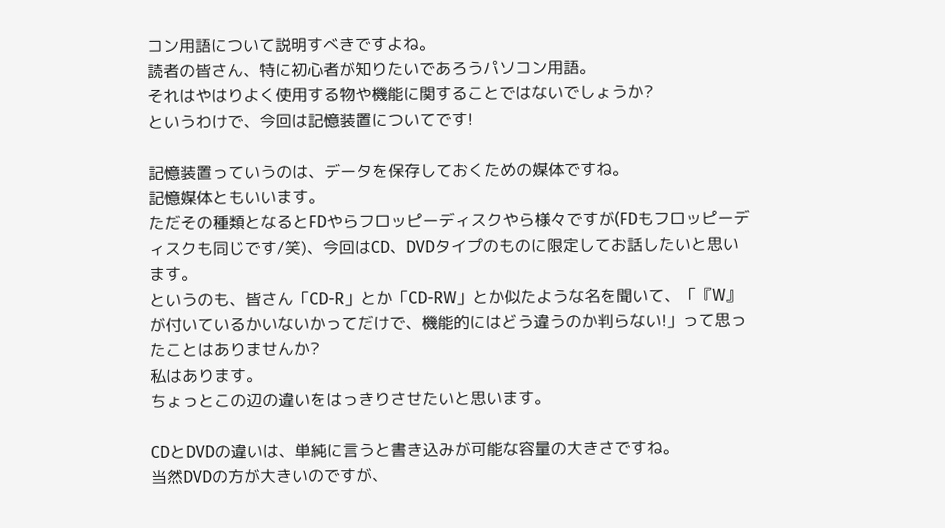コン用語について説明すべきですよね。
読者の皆さん、特に初心者が知りたいであろうパソコン用語。
それはやはりよく使用する物や機能に関することではないでしょうか?
というわけで、今回は記憶装置についてです!

記憶装置っていうのは、データを保存しておくための媒体ですね。
記憶媒体ともいいます。
ただその種類となるとFDやらフロッピーディスクやら様々ですが(FDもフロッピーディスクも同じです/笑)、今回はCD、DVDタイプのものに限定してお話したいと思います。
というのも、皆さん「CD-R」とか「CD-RW」とか似たような名を聞いて、「『W』が付いているかいないかってだけで、機能的にはどう違うのか判らない!」って思ったことはありませんか?
私はあります。
ちょっとこの辺の違いをはっきりさせたいと思います。

CDとDVDの違いは、単純に言うと書き込みが可能な容量の大きさですね。
当然DVDの方が大きいのですが、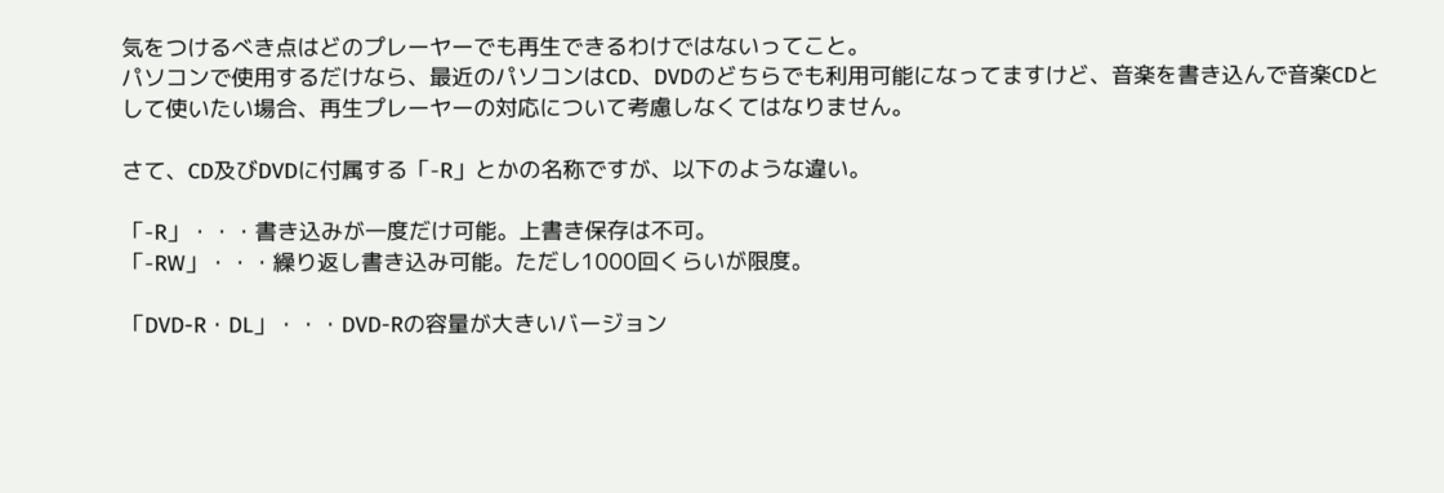気をつけるべき点はどのプレーヤーでも再生できるわけではないってこと。
パソコンで使用するだけなら、最近のパソコンはCD、DVDのどちらでも利用可能になってますけど、音楽を書き込んで音楽CDとして使いたい場合、再生プレーヤーの対応について考慮しなくてはなりません。

さて、CD及びDVDに付属する「-R」とかの名称ですが、以下のような違い。

「-R」・・・書き込みが一度だけ可能。上書き保存は不可。
「-RW」・・・繰り返し書き込み可能。ただし1000回くらいが限度。

「DVD-R・DL」・・・DVD-Rの容量が大きいバージョン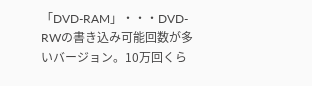「DVD-RAM」・・・DVD-RWの書き込み可能回数が多いバージョン。10万回くら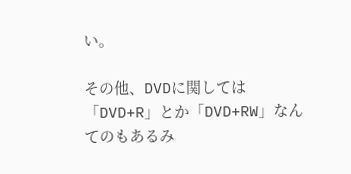い。

その他、DVDに関しては「DVD+R」とか「DVD+RW」なんてのもあるみ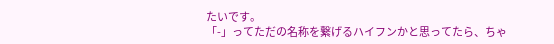たいです。
「-」ってただの名称を繋げるハイフンかと思ってたら、ちゃ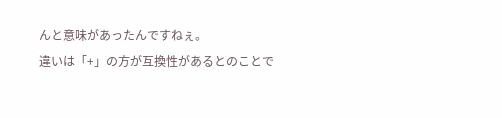んと意味があったんですねぇ。
違いは「+」の方が互換性があるとのことで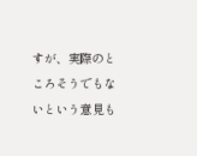すが、実際のところそうでもないという意見も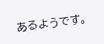あるようです。